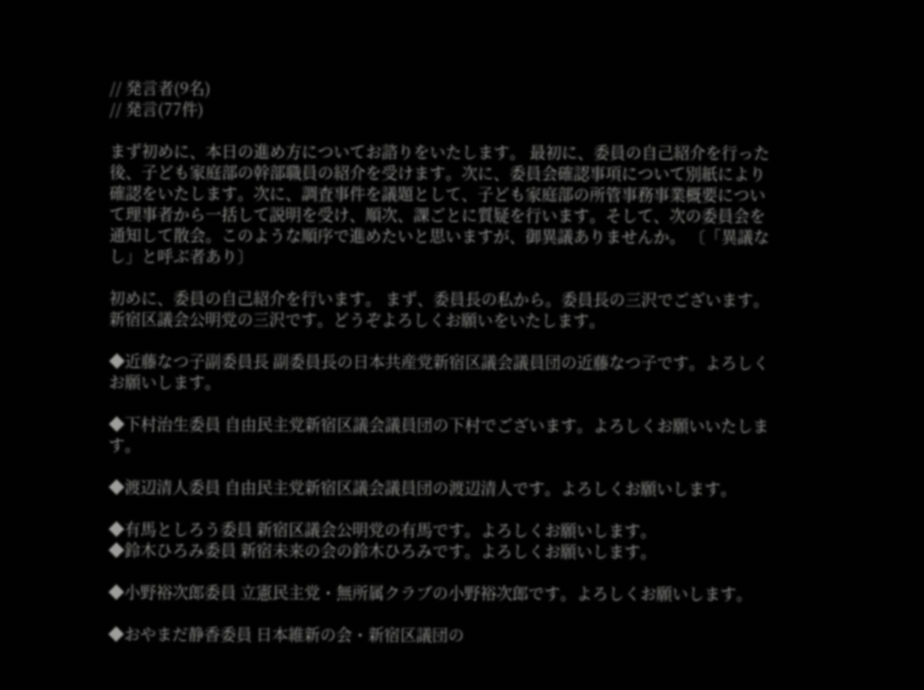// 発言者(9名)
// 発言(77件)

まず初めに、本日の進め方についてお諮りをいたします。 最初に、委員の自己紹介を行った後、子ども家庭部の幹部職員の紹介を受けます。次に、委員会確認事項について別紙により確認をいたします。次に、調査事件を議題として、子ども家庭部の所管事務事業概要について理事者から一括して説明を受け、順次、課ごとに質疑を行います。そして、次の委員会を通知して散会。このような順序で進めたいと思いますが、御異議ありませんか。 〔「異議なし」と呼ぶ者あり〕

初めに、委員の自己紹介を行います。 まず、委員長の私から。委員長の三沢でございます。新宿区議会公明党の三沢です。どうぞよろしくお願いをいたします。

◆近藤なつ子副委員長 副委員長の日本共産党新宿区議会議員団の近藤なつ子です。よろしくお願いします。

◆下村治生委員 自由民主党新宿区議会議員団の下村でございます。よろしくお願いいたします。

◆渡辺清人委員 自由民主党新宿区議会議員団の渡辺清人です。よろしくお願いします。

◆有馬としろう委員 新宿区議会公明党の有馬です。よろしくお願いします。
◆鈴木ひろみ委員 新宿未来の会の鈴木ひろみです。よろしくお願いします。

◆小野裕次郎委員 立憲民主党・無所属クラブの小野裕次郎です。よろしくお願いします。

◆おやまだ静香委員 日本維新の会・新宿区議団の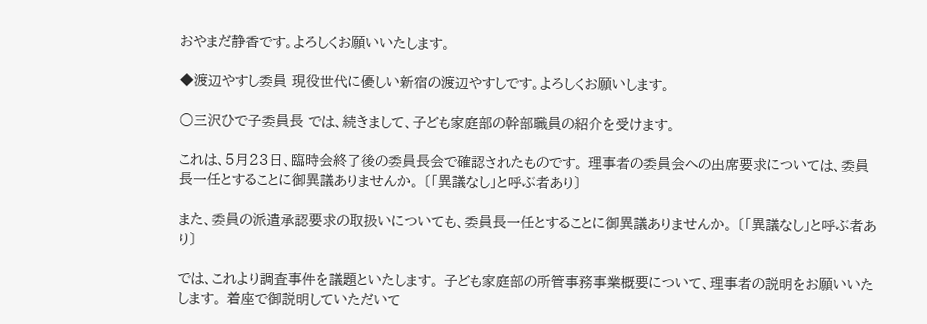おやまだ静香です。よろしくお願いいたします。

◆渡辺やすし委員 現役世代に優しい新宿の渡辺やすしです。よろしくお願いします。

○三沢ひで子委員長 では、続きまして、子ども家庭部の幹部職員の紹介を受けます。

これは、5月23日、臨時会終了後の委員長会で確認されたものです。 理事者の委員会への出席要求については、委員長一任とすることに御異議ありませんか。 〔「異議なし」と呼ぶ者あり〕

また、委員の派遣承認要求の取扱いについても、委員長一任とすることに御異議ありませんか。 〔「異議なし」と呼ぶ者あり〕

では、これより調査事件を議題といたします。 子ども家庭部の所管事務事業概要について、理事者の説明をお願いいたします。 着座で御説明していただいて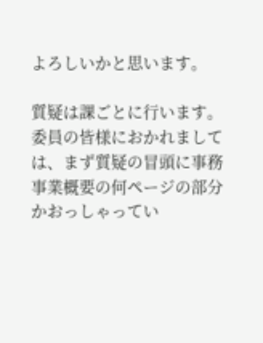よろしいかと思います。

質疑は課ごとに行います。委員の皆様におかれましては、まず質疑の冒頭に事務事業概要の何ページの部分かおっしゃってい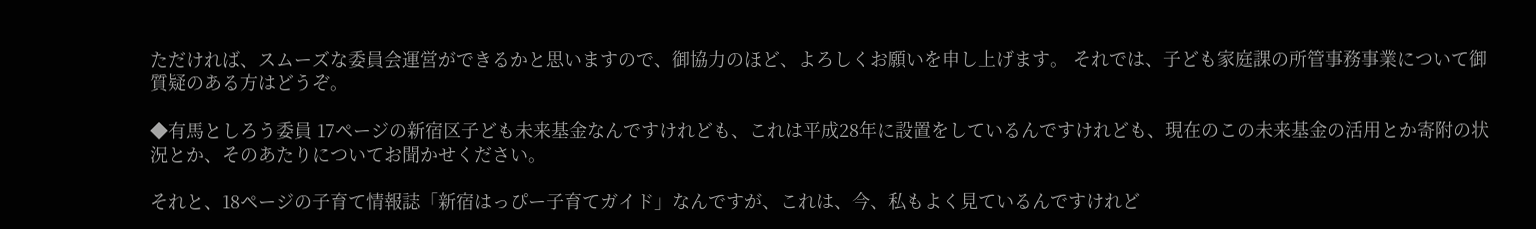ただければ、スムーズな委員会運営ができるかと思いますので、御協力のほど、よろしくお願いを申し上げます。 それでは、子ども家庭課の所管事務事業について御質疑のある方はどうぞ。

◆有馬としろう委員 17ページの新宿区子ども未来基金なんですけれども、これは平成28年に設置をしているんですけれども、現在のこの未来基金の活用とか寄附の状況とか、そのあたりについてお聞かせください。

それと、18ページの子育て情報誌「新宿はっぴー子育てガイド」なんですが、これは、今、私もよく見ているんですけれど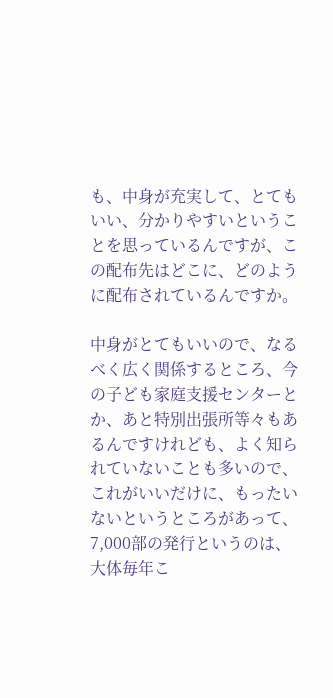も、中身が充実して、とてもいい、分かりやすいということを思っているんですが、この配布先はどこに、どのように配布されているんですか。

中身がとてもいいので、なるべく広く関係するところ、今の子ども家庭支援センターとか、あと特別出張所等々もあるんですけれども、よく知られていないことも多いので、これがいいだけに、もったいないというところがあって、7,000部の発行というのは、大体毎年こ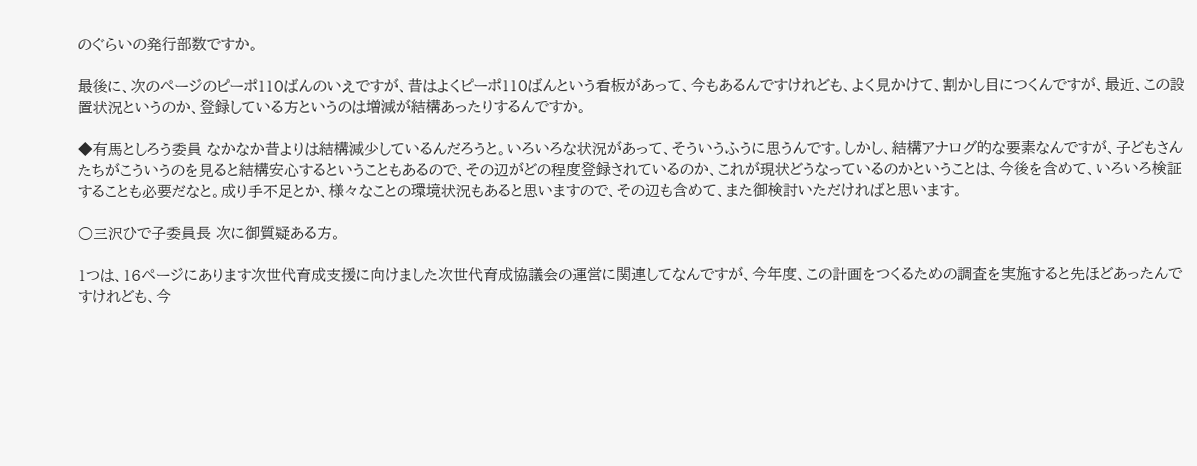のぐらいの発行部数ですか。

最後に、次のページのピーポ110ばんのいえですが、昔はよくピーポ110ばんという看板があって、今もあるんですけれども、よく見かけて、割かし目につくんですが、最近、この設置状況というのか、登録している方というのは増減が結構あったりするんですか。

◆有馬としろう委員 なかなか昔よりは結構減少しているんだろうと。いろいろな状況があって、そういうふうに思うんです。しかし、結構アナログ的な要素なんですが、子どもさんたちがこういうのを見ると結構安心するということもあるので、その辺がどの程度登録されているのか、これが現状どうなっているのかということは、今後を含めて、いろいろ検証することも必要だなと。成り手不足とか、様々なことの環境状況もあると思いますので、その辺も含めて、また御検討いただければと思います。

○三沢ひで子委員長 次に御質疑ある方。

1つは、16ページにあります次世代育成支援に向けました次世代育成協議会の運営に関連してなんですが、今年度、この計画をつくるための調査を実施すると先ほどあったんですけれども、今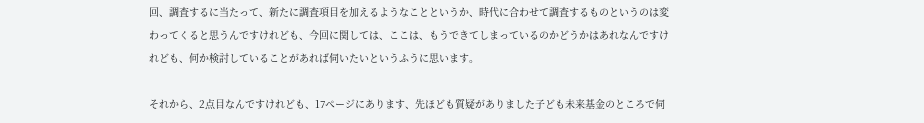回、調査するに当たって、新たに調査項目を加えるようなことというか、時代に合わせて調査するものというのは変わってくると思うんですけれども、今回に関しては、ここは、もうできてしまっているのかどうかはあれなんですけれども、何か検討していることがあれば伺いたいというふうに思います。

それから、2点目なんですけれども、17ページにあります、先ほども質疑がありました子ども未来基金のところで伺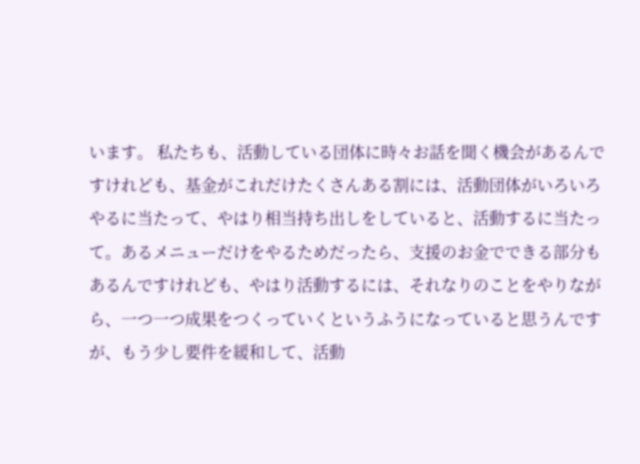います。 私たちも、活動している団体に時々お話を聞く機会があるんですけれども、基金がこれだけたくさんある割には、活動団体がいろいろやるに当たって、やはり相当持ち出しをしていると、活動するに当たって。あるメニューだけをやるためだったら、支援のお金でできる部分もあるんですけれども、やはり活動するには、それなりのことをやりながら、一つ一つ成果をつくっていくというふうになっていると思うんですが、もう少し要件を緩和して、活動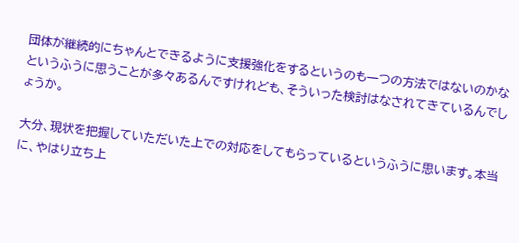団体が継続的にちゃんとできるように支援強化をするというのも一つの方法ではないのかなというふうに思うことが多々あるんですけれども、そういった検討はなされてきているんでしょうか。

大分、現状を把握していただいた上での対応をしてもらっているというふうに思います。本当に、やはり立ち上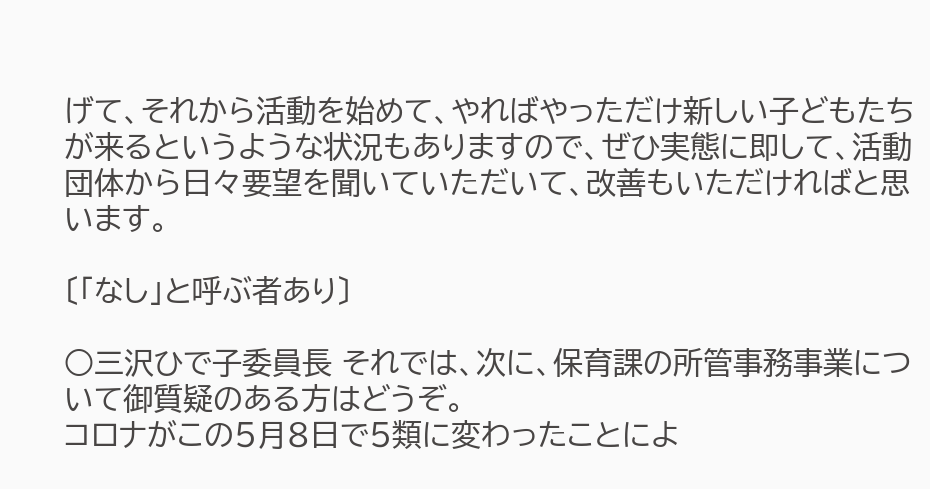げて、それから活動を始めて、やればやっただけ新しい子どもたちが来るというような状況もありますので、ぜひ実態に即して、活動団体から日々要望を聞いていただいて、改善もいただければと思います。

〔「なし」と呼ぶ者あり〕

○三沢ひで子委員長 それでは、次に、保育課の所管事務事業について御質疑のある方はどうぞ。
コロナがこの5月8日で5類に変わったことによ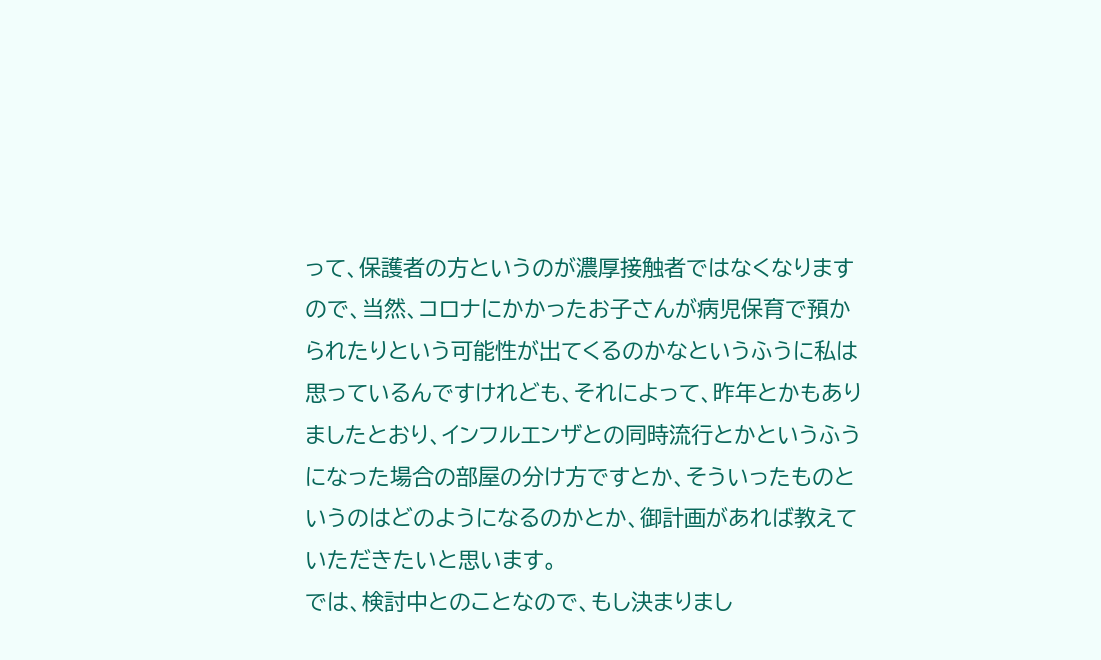って、保護者の方というのが濃厚接触者ではなくなりますので、当然、コロナにかかったお子さんが病児保育で預かられたりという可能性が出てくるのかなというふうに私は思っているんですけれども、それによって、昨年とかもありましたとおり、インフルエンザとの同時流行とかというふうになった場合の部屋の分け方ですとか、そういったものというのはどのようになるのかとか、御計画があれば教えていただきたいと思います。
では、検討中とのことなので、もし決まりまし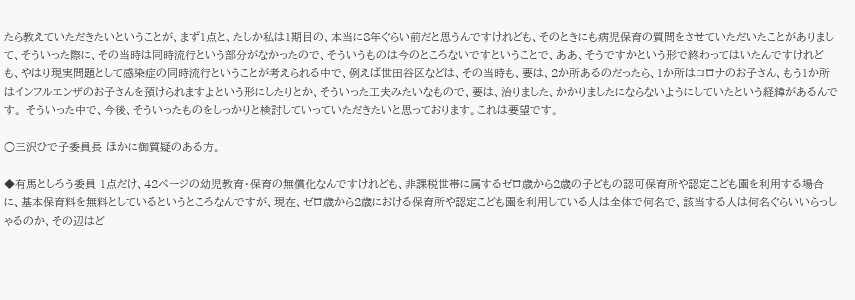たら教えていただきたいということが、まず1点と、たしか私は1期目の、本当に8年ぐらい前だと思うんですけれども、そのときにも病児保育の質問をさせていただいたことがありまして、そういった際に、その当時は同時流行という部分がなかったので、そういうものは今のところないですということで、ああ、そうですかという形で終わってはいたんですけれども、やはり現実問題として感染症の同時流行ということが考えられる中で、例えば世田谷区などは、その当時も、要は、2か所あるのだったら、1か所はコロナのお子さん、もう1か所はインフルエンザのお子さんを預けられますよという形にしたりとか、そういった工夫みたいなもので、要は、治りました、かかりましたにならないようにしていたという経緯があるんです。 そういった中で、今後、そういったものをしっかりと検討していっていただきたいと思っております。これは要望です。

○三沢ひで子委員長 ほかに御質疑のある方。

◆有馬としろう委員 1点だけ、42ページの幼児教育・保育の無償化なんですけれども、非課税世帯に属するゼロ歳から2歳の子どもの認可保育所や認定こども園を利用する場合に、基本保育料を無料としているというところなんですが、現在、ゼロ歳から2歳における保育所や認定こども園を利用している人は全体で何名で、該当する人は何名ぐらいいらっしゃるのか、その辺はど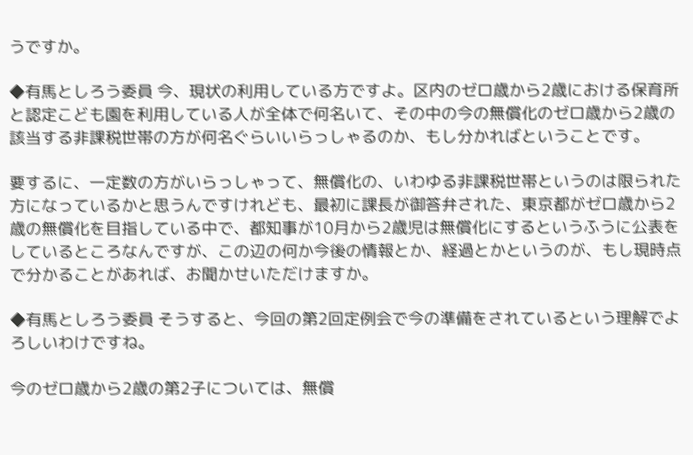うですか。

◆有馬としろう委員 今、現状の利用している方ですよ。区内のゼロ歳から2歳における保育所と認定こども園を利用している人が全体で何名いて、その中の今の無償化のゼロ歳から2歳の該当する非課税世帯の方が何名ぐらいいらっしゃるのか、もし分かればということです。

要するに、一定数の方がいらっしゃって、無償化の、いわゆる非課税世帯というのは限られた方になっているかと思うんですけれども、最初に課長が御答弁された、東京都がゼロ歳から2歳の無償化を目指している中で、都知事が10月から2歳児は無償化にするというふうに公表をしているところなんですが、この辺の何か今後の情報とか、経過とかというのが、もし現時点で分かることがあれば、お聞かせいただけますか。

◆有馬としろう委員 そうすると、今回の第2回定例会で今の準備をされているという理解でよろしいわけですね。

今のゼロ歳から2歳の第2子については、無償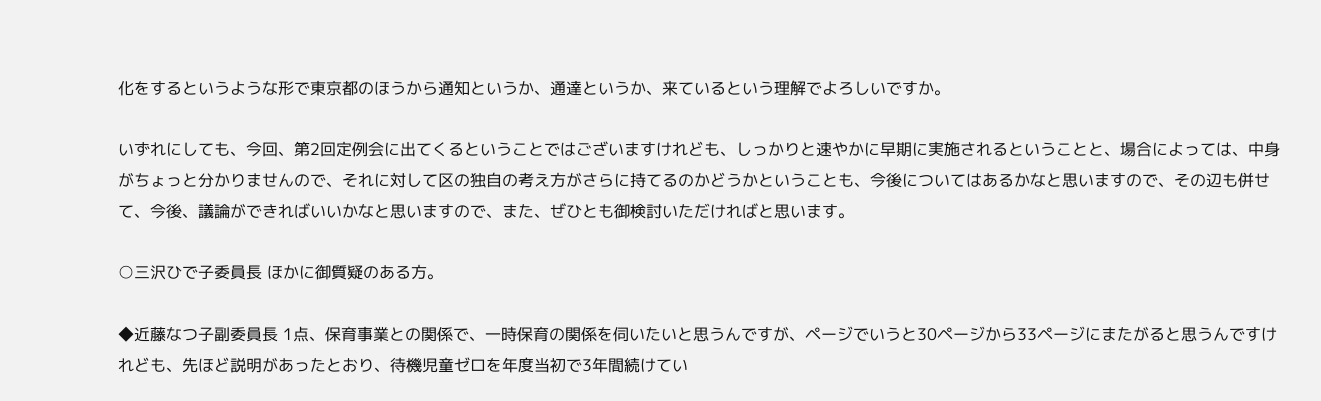化をするというような形で東京都のほうから通知というか、通達というか、来ているという理解でよろしいですか。

いずれにしても、今回、第2回定例会に出てくるということではございますけれども、しっかりと速やかに早期に実施されるということと、場合によっては、中身がちょっと分かりませんので、それに対して区の独自の考え方がさらに持てるのかどうかということも、今後についてはあるかなと思いますので、その辺も併せて、今後、議論ができればいいかなと思いますので、また、ぜひとも御検討いただければと思います。

○三沢ひで子委員長 ほかに御質疑のある方。

◆近藤なつ子副委員長 1点、保育事業との関係で、一時保育の関係を伺いたいと思うんですが、ページでいうと30ページから33ページにまたがると思うんですけれども、先ほど説明があったとおり、待機児童ゼロを年度当初で3年間続けてい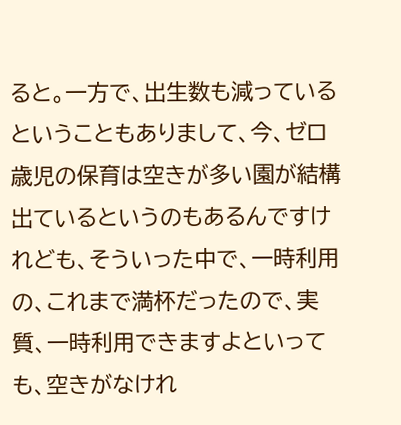ると。一方で、出生数も減っているということもありまして、今、ゼロ歳児の保育は空きが多い園が結構出ているというのもあるんですけれども、そういった中で、一時利用の、これまで満杯だったので、実質、一時利用できますよといっても、空きがなけれ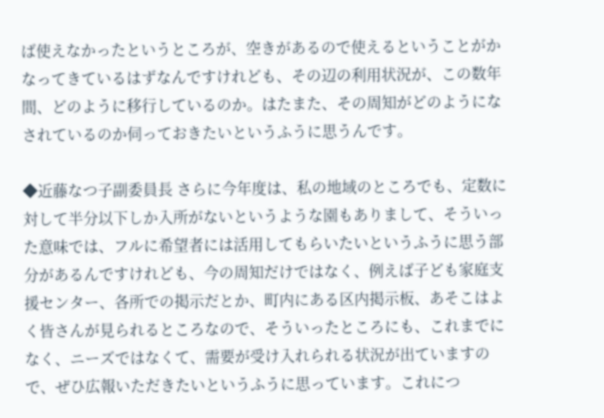ば使えなかったというところが、空きがあるので使えるということがかなってきているはずなんですけれども、その辺の利用状況が、この数年間、どのように移行しているのか。はたまた、その周知がどのようになされているのか伺っておきたいというふうに思うんです。

◆近藤なつ子副委員長 さらに今年度は、私の地域のところでも、定数に対して半分以下しか入所がないというような園もありまして、そういった意味では、フルに希望者には活用してもらいたいというふうに思う部分があるんですけれども、今の周知だけではなく、例えば子ども家庭支援センター、各所での掲示だとか、町内にある区内掲示板、あそこはよく皆さんが見られるところなので、そういったところにも、これまでになく、ニーズではなくて、需要が受け入れられる状況が出ていますので、ぜひ広報いただきたいというふうに思っています。これにつ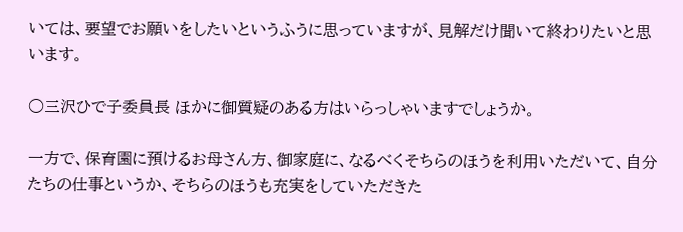いては、要望でお願いをしたいというふうに思っていますが、見解だけ聞いて終わりたいと思います。

○三沢ひで子委員長 ほかに御質疑のある方はいらっしゃいますでしょうか。

一方で、保育園に預けるお母さん方、御家庭に、なるべくそちらのほうを利用いただいて、自分たちの仕事というか、そちらのほうも充実をしていただきた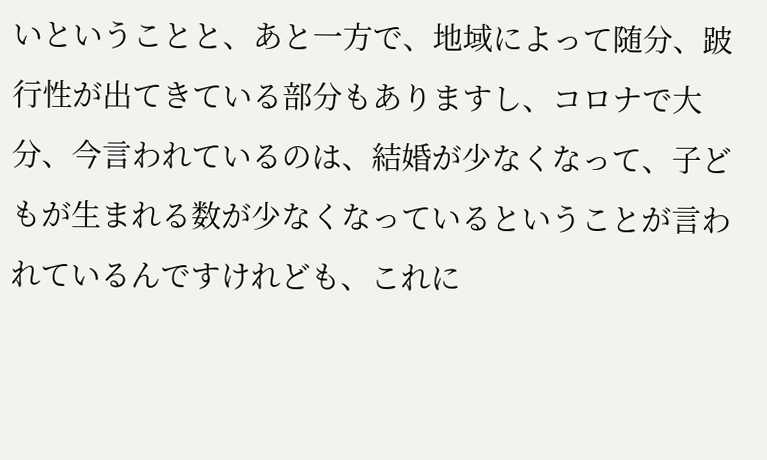いということと、あと一方で、地域によって随分、跛行性が出てきている部分もありますし、コロナで大分、今言われているのは、結婚が少なくなって、子どもが生まれる数が少なくなっているということが言われているんですけれども、これに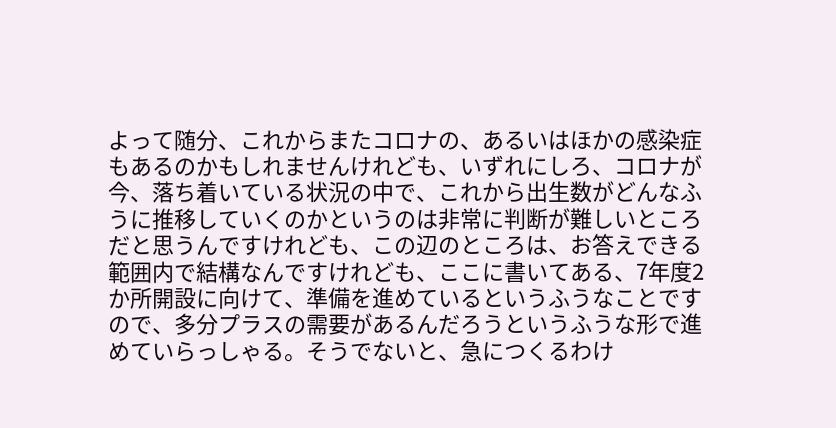よって随分、これからまたコロナの、あるいはほかの感染症もあるのかもしれませんけれども、いずれにしろ、コロナが今、落ち着いている状況の中で、これから出生数がどんなふうに推移していくのかというのは非常に判断が難しいところだと思うんですけれども、この辺のところは、お答えできる範囲内で結構なんですけれども、ここに書いてある、7年度2か所開設に向けて、準備を進めているというふうなことですので、多分プラスの需要があるんだろうというふうな形で進めていらっしゃる。そうでないと、急につくるわけ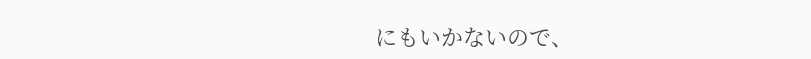にもいかないので、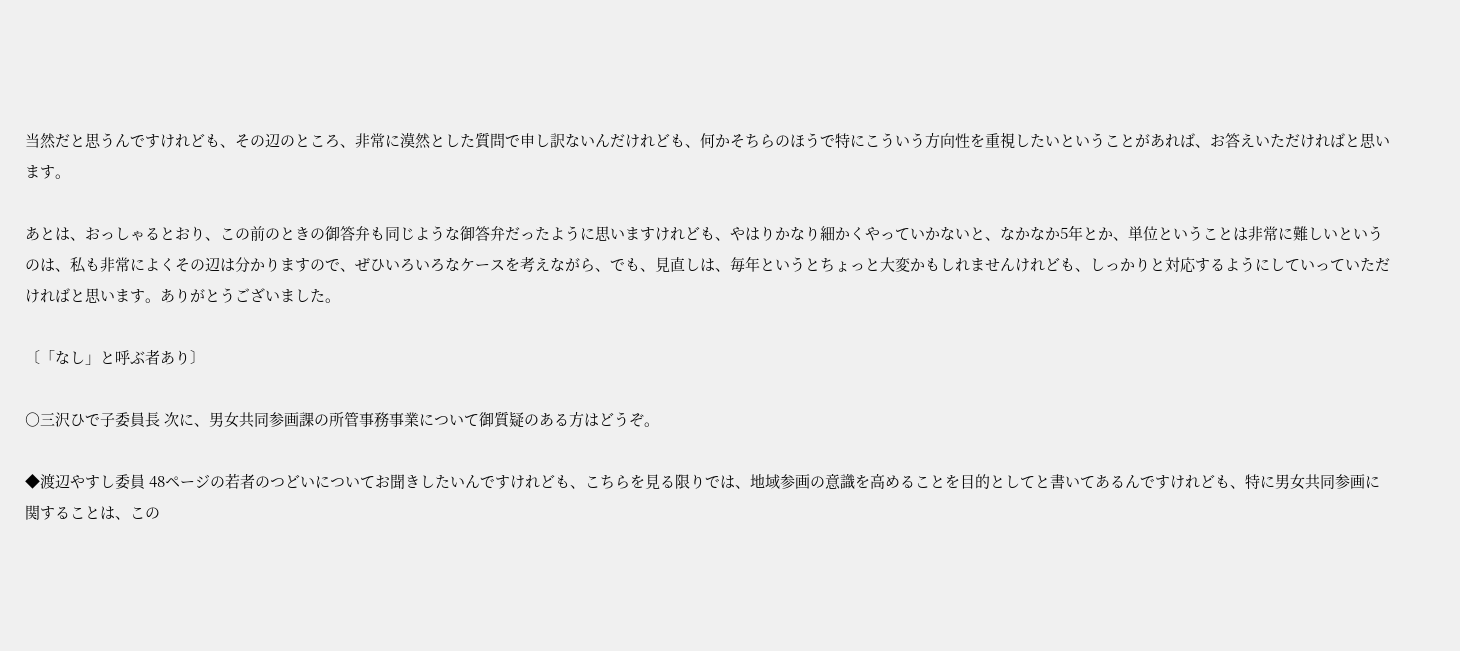当然だと思うんですけれども、その辺のところ、非常に漠然とした質問で申し訳ないんだけれども、何かそちらのほうで特にこういう方向性を重視したいということがあれば、お答えいただければと思います。

あとは、おっしゃるとおり、この前のときの御答弁も同じような御答弁だったように思いますけれども、やはりかなり細かくやっていかないと、なかなか5年とか、単位ということは非常に難しいというのは、私も非常によくその辺は分かりますので、ぜひいろいろなケースを考えながら、でも、見直しは、毎年というとちょっと大変かもしれませんけれども、しっかりと対応するようにしていっていただければと思います。ありがとうございました。

〔「なし」と呼ぶ者あり〕

○三沢ひで子委員長 次に、男女共同参画課の所管事務事業について御質疑のある方はどうぞ。

◆渡辺やすし委員 48ページの若者のつどいについてお聞きしたいんですけれども、こちらを見る限りでは、地域参画の意識を高めることを目的としてと書いてあるんですけれども、特に男女共同参画に関することは、この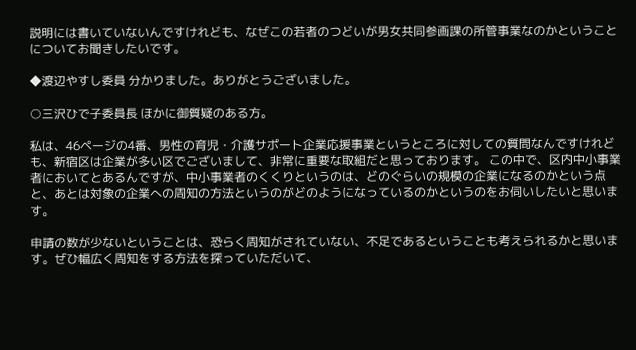説明には書いていないんですけれども、なぜこの若者のつどいが男女共同参画課の所管事業なのかということについてお聞きしたいです。

◆渡辺やすし委員 分かりました。ありがとうございました。

○三沢ひで子委員長 ほかに御質疑のある方。

私は、46ページの4番、男性の育児・介護サポート企業応援事業というところに対しての質問なんですけれども、新宿区は企業が多い区でございまして、非常に重要な取組だと思っております。 この中で、区内中小事業者においてとあるんですが、中小事業者のくくりというのは、どのぐらいの規模の企業になるのかという点と、あとは対象の企業への周知の方法というのがどのようになっているのかというのをお伺いしたいと思います。

申請の数が少ないということは、恐らく周知がされていない、不足であるということも考えられるかと思います。ぜひ幅広く周知をする方法を探っていただいて、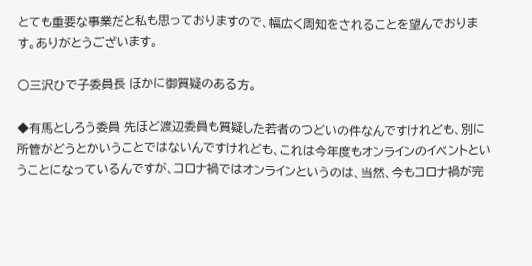とても重要な事業だと私も思っておりますので、幅広く周知をされることを望んでおります。ありがとうございます。

○三沢ひで子委員長 ほかに御質疑のある方。

◆有馬としろう委員 先ほど渡辺委員も質疑した若者のつどいの件なんですけれども、別に所管がどうとかいうことではないんですけれども、これは今年度もオンラインのイベントということになっているんですが、コロナ禍ではオンラインというのは、当然、今もコロナ禍が完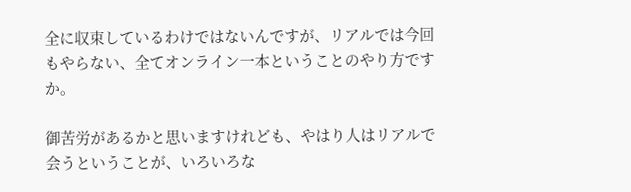全に収束しているわけではないんですが、リアルでは今回もやらない、全てオンライン一本ということのやり方ですか。

御苦労があるかと思いますけれども、やはり人はリアルで会うということが、いろいろな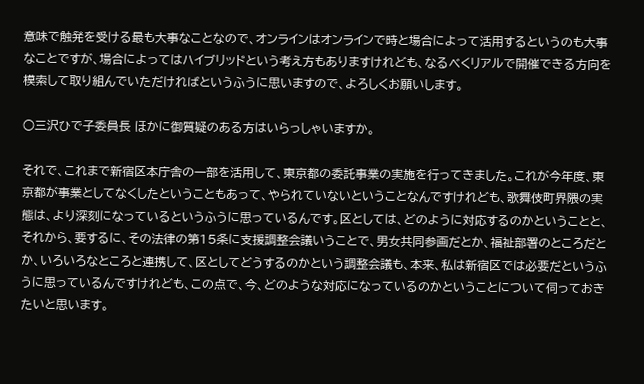意味で触発を受ける最も大事なことなので、オンラインはオンラインで時と場合によって活用するというのも大事なことですが、場合によってはハイブリッドという考え方もありますけれども、なるべくリアルで開催できる方向を模索して取り組んでいただければというふうに思いますので、よろしくお願いします。

○三沢ひで子委員長 ほかに御質疑のある方はいらっしゃいますか。

それで、これまで新宿区本庁舎の一部を活用して、東京都の委託事業の実施を行ってきました。これが今年度、東京都が事業としてなくしたということもあって、やられていないということなんですけれども、歌舞伎町界隈の実態は、より深刻になっているというふうに思っているんです。区としては、どのように対応するのかということと、それから、要するに、その法律の第15条に支援調整会議いうことで、男女共同参画だとか、福祉部署のところだとか、いろいろなところと連携して、区としてどうするのかという調整会議も、本来、私は新宿区では必要だというふうに思っているんですけれども、この点で、今、どのような対応になっているのかということについて伺っておきたいと思います。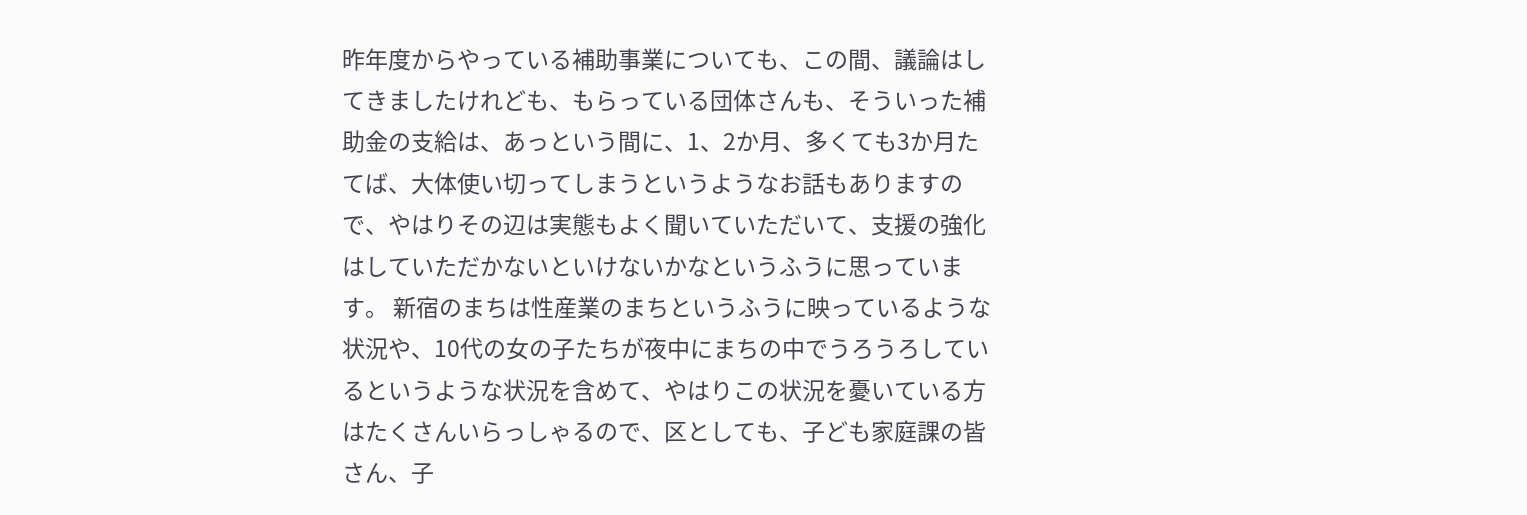昨年度からやっている補助事業についても、この間、議論はしてきましたけれども、もらっている団体さんも、そういった補助金の支給は、あっという間に、1、2か月、多くても3か月たてば、大体使い切ってしまうというようなお話もありますので、やはりその辺は実態もよく聞いていただいて、支援の強化はしていただかないといけないかなというふうに思っています。 新宿のまちは性産業のまちというふうに映っているような状況や、10代の女の子たちが夜中にまちの中でうろうろしているというような状況を含めて、やはりこの状況を憂いている方はたくさんいらっしゃるので、区としても、子ども家庭課の皆さん、子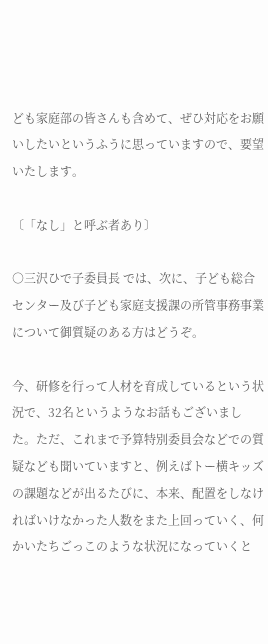ども家庭部の皆さんも含めて、ぜひ対応をお願いしたいというふうに思っていますので、要望いたします。

〔「なし」と呼ぶ者あり〕

○三沢ひで子委員長 では、次に、子ども総合センター及び子ども家庭支援課の所管事務事業について御質疑のある方はどうぞ。

今、研修を行って人材を育成しているという状況で、32名というようなお話もございました。ただ、これまで予算特別委員会などでの質疑なども聞いていますと、例えばトー横キッズの課題などが出るたびに、本来、配置をしなければいけなかった人数をまた上回っていく、何かいたちごっこのような状況になっていくと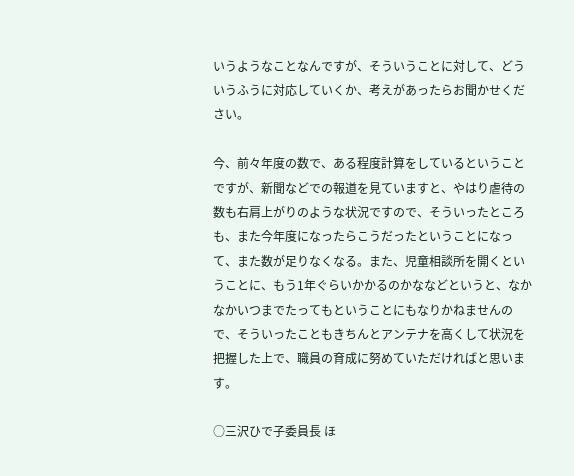いうようなことなんですが、そういうことに対して、どういうふうに対応していくか、考えがあったらお聞かせください。

今、前々年度の数で、ある程度計算をしているということですが、新聞などでの報道を見ていますと、やはり虐待の数も右肩上がりのような状況ですので、そういったところも、また今年度になったらこうだったということになって、また数が足りなくなる。また、児童相談所を開くということに、もう1年ぐらいかかるのかななどというと、なかなかいつまでたってもということにもなりかねませんので、そういったこともきちんとアンテナを高くして状況を把握した上で、職員の育成に努めていただければと思います。

○三沢ひで子委員長 ほ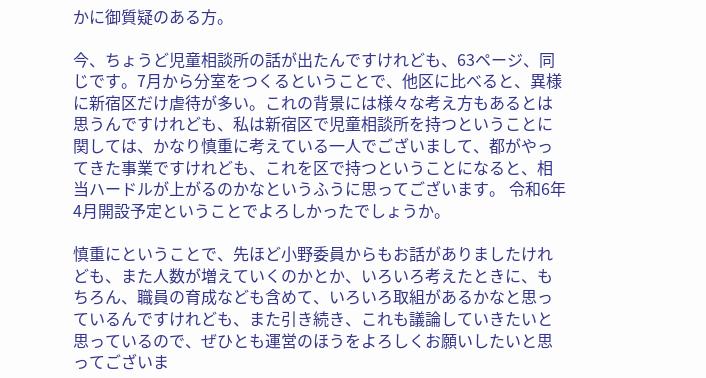かに御質疑のある方。

今、ちょうど児童相談所の話が出たんですけれども、63ページ、同じです。7月から分室をつくるということで、他区に比べると、異様に新宿区だけ虐待が多い。これの背景には様々な考え方もあるとは思うんですけれども、私は新宿区で児童相談所を持つということに関しては、かなり慎重に考えている一人でございまして、都がやってきた事業ですけれども、これを区で持つということになると、相当ハードルが上がるのかなというふうに思ってございます。 令和6年4月開設予定ということでよろしかったでしょうか。

慎重にということで、先ほど小野委員からもお話がありましたけれども、また人数が増えていくのかとか、いろいろ考えたときに、もちろん、職員の育成なども含めて、いろいろ取組があるかなと思っているんですけれども、また引き続き、これも議論していきたいと思っているので、ぜひとも運営のほうをよろしくお願いしたいと思ってございま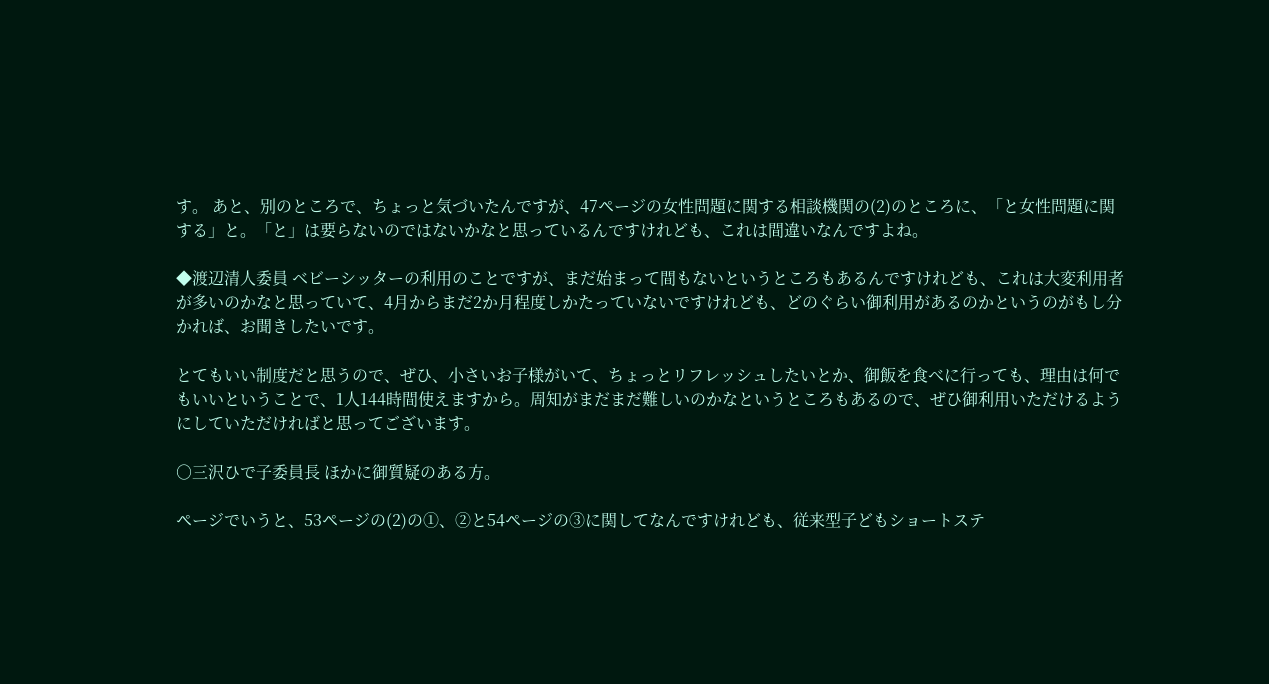す。 あと、別のところで、ちょっと気づいたんですが、47ページの女性問題に関する相談機関の(2)のところに、「と女性問題に関する」と。「と」は要らないのではないかなと思っているんですけれども、これは間違いなんですよね。

◆渡辺清人委員 ベビーシッターの利用のことですが、まだ始まって間もないというところもあるんですけれども、これは大変利用者が多いのかなと思っていて、4月からまだ2か月程度しかたっていないですけれども、どのぐらい御利用があるのかというのがもし分かれば、お聞きしたいです。

とてもいい制度だと思うので、ぜひ、小さいお子様がいて、ちょっとリフレッシュしたいとか、御飯を食べに行っても、理由は何でもいいということで、1人144時間使えますから。周知がまだまだ難しいのかなというところもあるので、ぜひ御利用いただけるようにしていただければと思ってございます。

○三沢ひで子委員長 ほかに御質疑のある方。

ページでいうと、53ページの(2)の①、②と54ページの③に関してなんですけれども、従来型子どもショートステ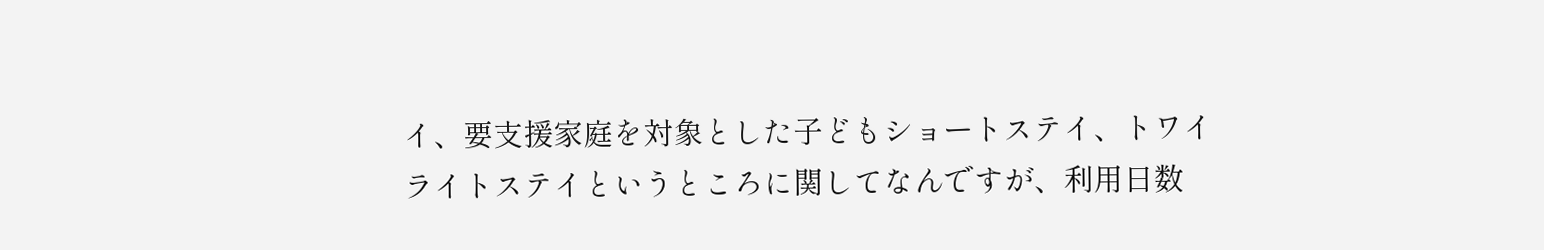イ、要支援家庭を対象とした子どもショートステイ、トワイライトステイというところに関してなんですが、利用日数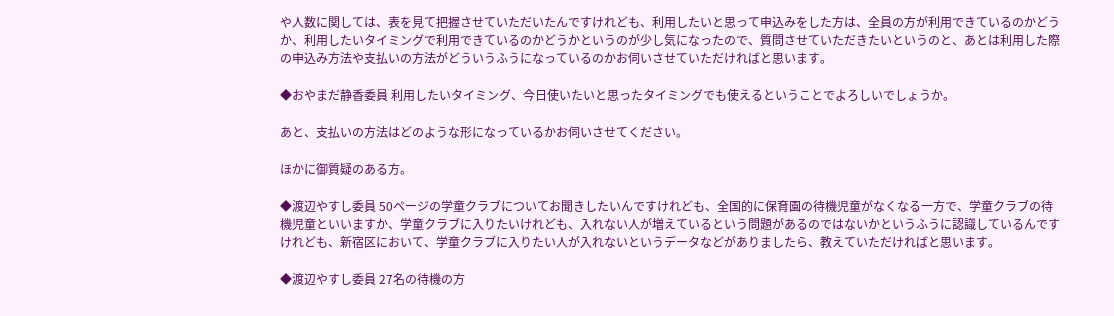や人数に関しては、表を見て把握させていただいたんですけれども、利用したいと思って申込みをした方は、全員の方が利用できているのかどうか、利用したいタイミングで利用できているのかどうかというのが少し気になったので、質問させていただきたいというのと、あとは利用した際の申込み方法や支払いの方法がどういうふうになっているのかお伺いさせていただければと思います。

◆おやまだ静香委員 利用したいタイミング、今日使いたいと思ったタイミングでも使えるということでよろしいでしょうか。

あと、支払いの方法はどのような形になっているかお伺いさせてください。

ほかに御質疑のある方。

◆渡辺やすし委員 50ページの学童クラブについてお聞きしたいんですけれども、全国的に保育園の待機児童がなくなる一方で、学童クラブの待機児童といいますか、学童クラブに入りたいけれども、入れない人が増えているという問題があるのではないかというふうに認識しているんですけれども、新宿区において、学童クラブに入りたい人が入れないというデータなどがありましたら、教えていただければと思います。

◆渡辺やすし委員 27名の待機の方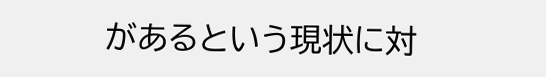があるという現状に対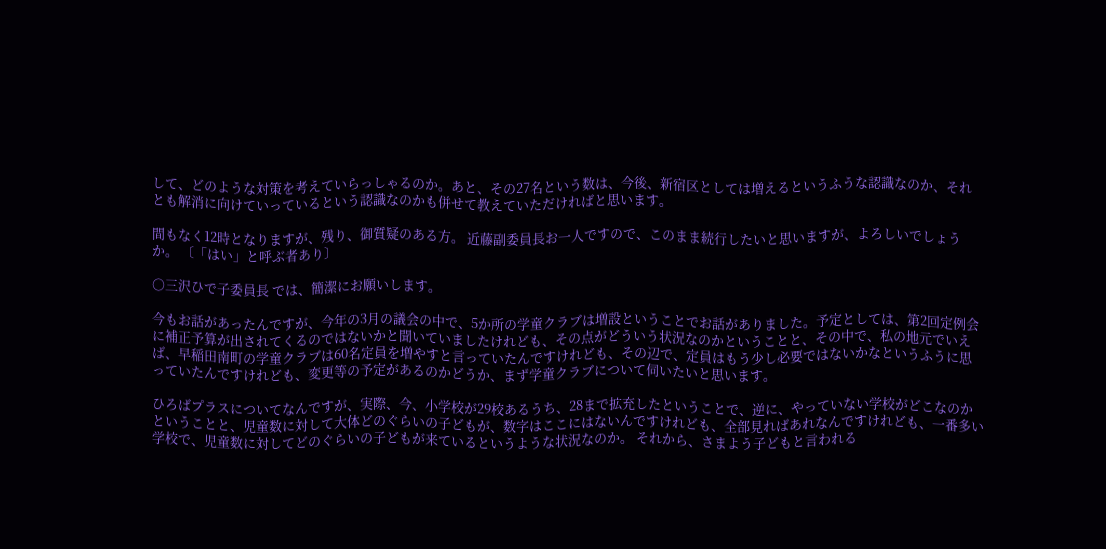して、どのような対策を考えていらっしゃるのか。あと、その27名という数は、今後、新宿区としては増えるというふうな認識なのか、それとも解消に向けていっているという認識なのかも併せて教えていただければと思います。

間もなく12時となりますが、残り、御質疑のある方。 近藤副委員長お一人ですので、このまま続行したいと思いますが、よろしいでしょうか。 〔「はい」と呼ぶ者あり〕

○三沢ひで子委員長 では、簡潔にお願いします。

今もお話があったんですが、今年の3月の議会の中で、5か所の学童クラブは増設ということでお話がありました。予定としては、第2回定例会に補正予算が出されてくるのではないかと聞いていましたけれども、その点がどういう状況なのかということと、その中で、私の地元でいえば、早稲田南町の学童クラブは60名定員を増やすと言っていたんですけれども、その辺で、定員はもう少し必要ではないかなというふうに思っていたんですけれども、変更等の予定があるのかどうか、まず学童クラブについて伺いたいと思います。

ひろばプラスについてなんですが、実際、今、小学校が29校あるうち、28まで拡充したということで、逆に、やっていない学校がどこなのかということと、児童数に対して大体どのぐらいの子どもが、数字はここにはないんですけれども、全部見ればあれなんですけれども、一番多い学校で、児童数に対してどのぐらいの子どもが来ているというような状況なのか。 それから、さまよう子どもと言われる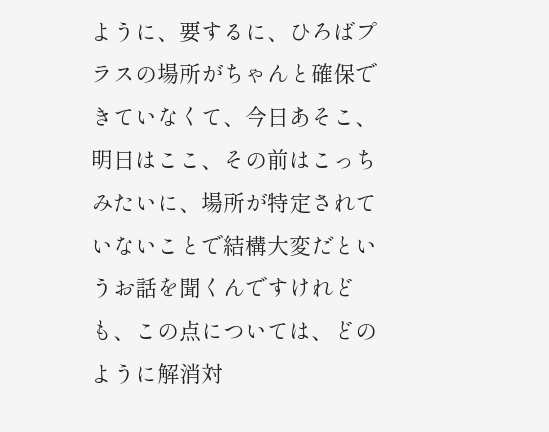ように、要するに、ひろばプラスの場所がちゃんと確保できていなくて、今日あそこ、明日はここ、その前はこっちみたいに、場所が特定されていないことで結構大変だというお話を聞くんですけれども、この点については、どのように解消対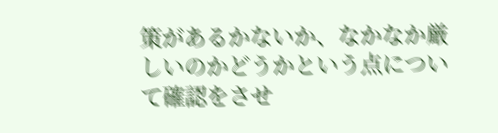策があるかないか、なかなか厳しいのかどうかという点について確認をさせ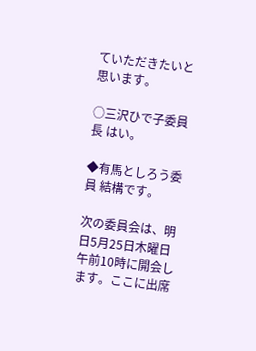ていただきたいと思います。

○三沢ひで子委員長 はい。

◆有馬としろう委員 結構です。

次の委員会は、明日5月25日木曜日午前10時に開会します。ここに出席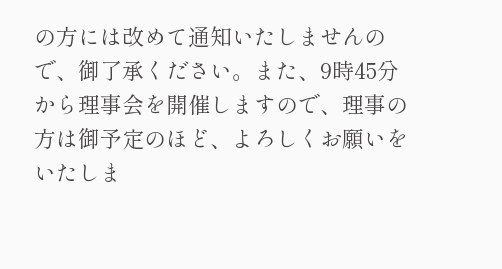の方には改めて通知いたしませんので、御了承ください。また、9時45分から理事会を開催しますので、理事の方は御予定のほど、よろしくお願いをいたしま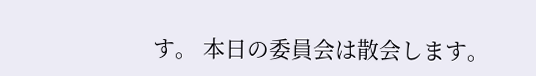す。 本日の委員会は散会します。